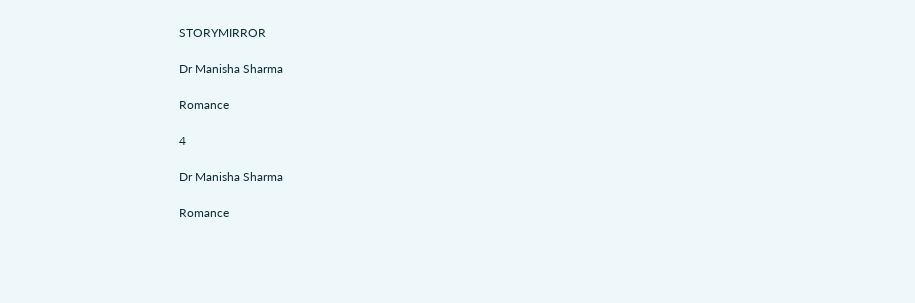STORYMIRROR

Dr Manisha Sharma

Romance

4

Dr Manisha Sharma

Romance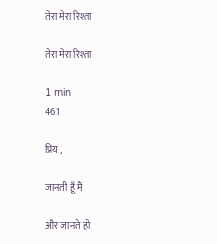तेरा मेरा रिश्ता

तेरा मेरा रिश्ता

1 min
461

प्रिय ,

जानती हूँ मैं

और जानते हो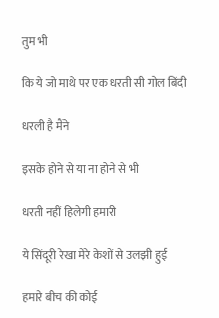तुम भी

कि ये जो माथे पर एक धरती सी गोल बिंदी

धरली है मैंने

इसके होने से या ना होने से भी

धरती नहीं हिलेगी हमारी

ये सिंदूरी रेखा मेरे केशों से उलझी हुई

हमारे बीच की कोई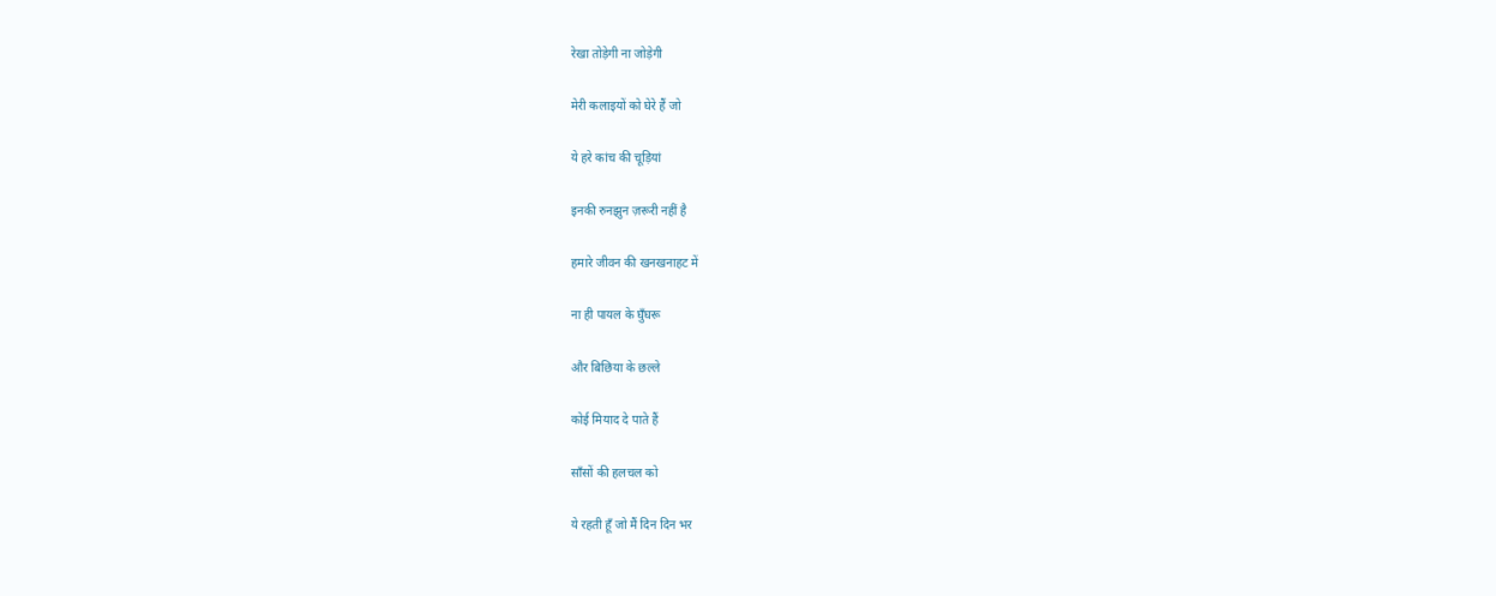रेखा तोड़ेगी ना जोड़ेगी

मेरी कलाइयों को घेरे हैं जो

ये हरे कांच की चूड़ियां

इनकी रुनझुन ज़रूरी नहीं है

हमारे जीवन की खनखनाहट में

ना ही पायल के घुँघरू

और बिछिया के छल्ले

कोई मियाद दे पाते हैं

साँसों की हलचल को

ये रहती हूँ जो मैं दिन दिन भर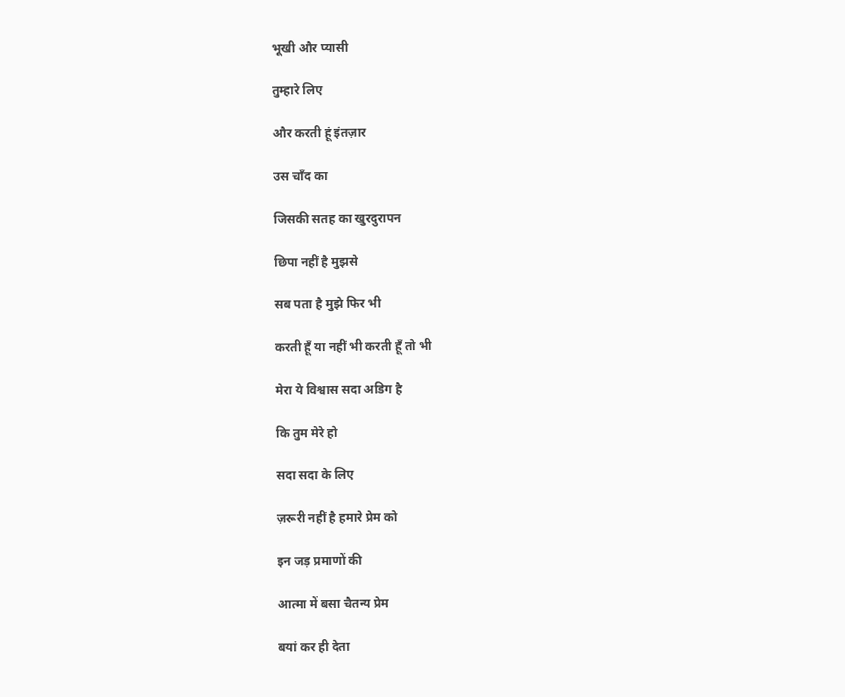भूखी और प्यासी

तुम्हारे लिए

और करती हूं इंतज़ार

उस चाँद का

जिसकी सतह का खुरदुरापन

छिपा नहीं है मुझसे

सब पता है मुझे फिर भी

करती हूँ या नहीं भी करती हूँ तो भी

मेरा ये विश्वास सदा अडिग है

कि तुम मेरे हो

सदा सदा के लिए

ज़रूरी नहीं है हमारे प्रेम को

इन जड़ प्रमाणों की

आत्मा में बसा चैतन्य प्रेम

बयां कर ही देता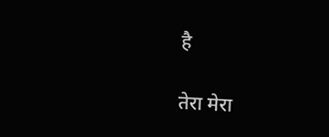है

तेरा मेरा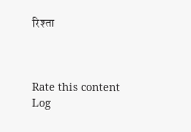रिश्ता



Rate this content
Log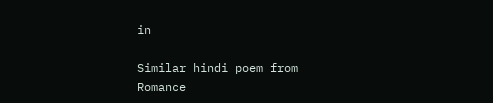in

Similar hindi poem from Romance